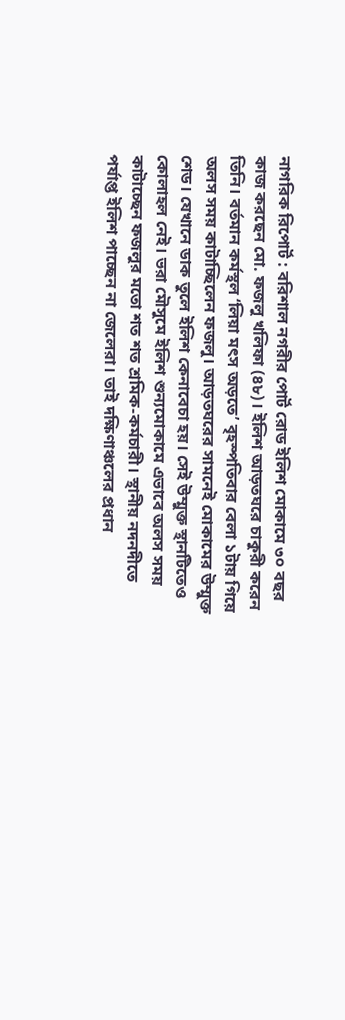নাগরিক রিপোর্ট : বরিশাল নগরীর পোর্ট রোড ইলিশ মোকামে ৩০ বছর কাজ করছেন মো. ফজলু খলিফা (৪৮)। ইলিশ আড়তঘরে চাকুরী করেন তিনি। বর্তমান কর্মস্থল ‘লিয়া মৎস অড়তে’ বৃহস্পতিবার বেলা ১টায় গিয়ে অলস সময় কাটাচ্ছিলেন ফজলু। আড়তঘরের সামনেই মোকামের উম্মুক্ত শেড। যেখানে ডাক তুলে ইলিশ কেনাবেচা হয়। সেই উম্মুক্ত স্থানটিতেও কোলাহল নেই। ভরা মৌসুমে ইলিশ শুন্যমোকামে এভাবে অলস সময় কাটাচ্ছেন ফজলুর মতো শত শত শ্রমিক-কর্মচারী। স্থানীয় নদনদীতে পর্যাপ্ত ইলিশ পাচ্ছেন না জেলেরা। তাই দক্ষিণাঞ্চলের প্রধান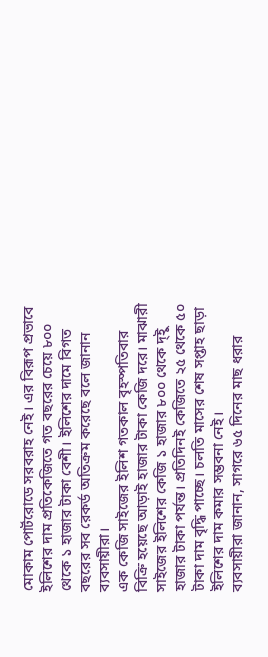মোকাম পোর্টরোডে সরবরাহ নেই। এর বিরূপ প্রভাবে ইলিশের দাম প্রতিকেজিতে গত বছরের চেয়ে ৮০০ থেকে ১ হাজার টাকা বেশী। ইলিশের দামে বিগত বছরের সব রেকর্ড অতিক্রম করেছে বলে জানান ব্যবসায়ীরা।
এক কেজি সাইজের ইলিশ গতকাল বৃহস্পতিবার বিক্রি হয়েছে আড়াই হাজার টাকা কেজি দরে। মাঝারী সাইজের ইলিশের কেজি ১ হাজার ৮০০ থেকে দ্ইু হাজার টাকা পর্যন্ত। প্রতিদিনই কেজিতে ২৫ থেকে ৫০ টাকা দাম বৃদ্ধি পাচ্ছে। চলতি মাসের শেষ সপ্তাহ ছাড়া ইলিশের দাম কমার সম্ভবনা নেই।
ব্যবসায়ীরা জানান, সাগরে ৬৫ দিনের মাছ ধরার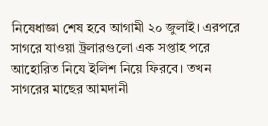নিষেধাজ্ঞা শেষ হবে আগামী ২০ জুলাই। এরপরে সাগরে যাওয়া ট্রলারগুলো এক সপ্তাহ পরে আহোরিত নিযে ইলিশ নিয়ে ফিরবে। তখন সাগরের মাছের আমদানী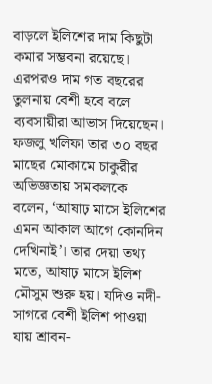বাড়লে ইলিশের দাম কিছুটা কমার সম্ভবনা রয়েছে। এরপরও দাম গত বছরের তুলনায় বেশী হবে বলে ব্যবসায়ীরা আভাস দিয়েছেন।
ফজলু খলিফা তার ৩০ বছর মাছের মোকামে চাকুরীর অভিজ্ঞতায় সমকলকে বলেন, ‘আষাঢ় মাসে ইলিশের এমন আকাল আগে কোনদিন দেখিনাই’। তার দেয়া তথ্য মতে, আষাঢ় মাসে ইলিশ মৌসুম শুরু হয়। যদিও নদী-সাগরে বেশী ইলিশ পাওয়া যায় শ্রাবন-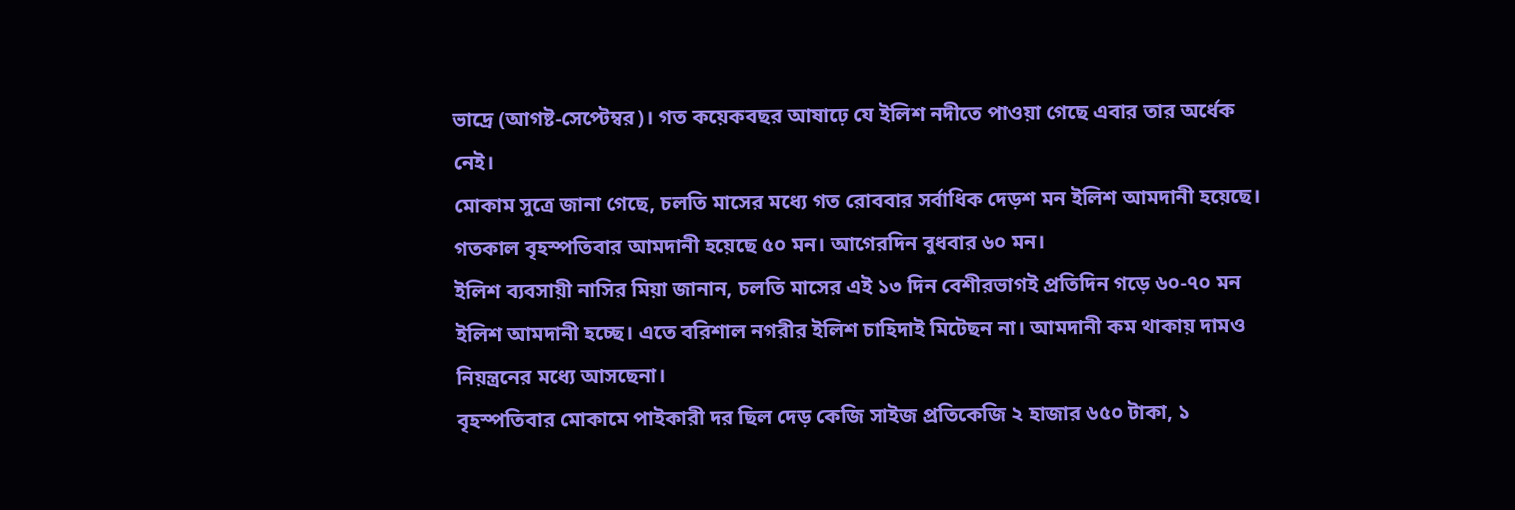ভাদ্রে (আগষ্ট-সেপ্টেম্বর)। গত কয়েকবছর আষাঢ়ে যে ইলিশ নদীতে পাওয়া গেছে এবার তার অর্ধেক নেই।
মোকাম সুত্রে জানা গেছে, চলতি মাসের মধ্যে গত রোববার সর্বাধিক দেড়শ মন ইলিশ আমদানী হয়েছে। গতকাল বৃহস্পতিবার আমদানী হয়েছে ৫০ মন। আগেরদিন বুধবার ৬০ মন।
ইলিশ ব্যবসায়ী নাসির মিয়া জানান, চলতি মাসের এই ১৩ দিন বেশীরভাগই প্রতিদিন গড়ে ৬০-৭০ মন ইলিশ আমদানী হচ্ছে। এতে বরিশাল নগরীর ইলিশ চাহিদাই মিটেছন না। আমদানী কম থাকায় দামও নিয়ন্ত্রনের মধ্যে আসছেনা।
বৃহস্পতিবার মোকামে পাইকারী দর ছিল দেড় কেজি সাইজ প্রতিকেজি ২ হাজার ৬৫০ টাকা, ১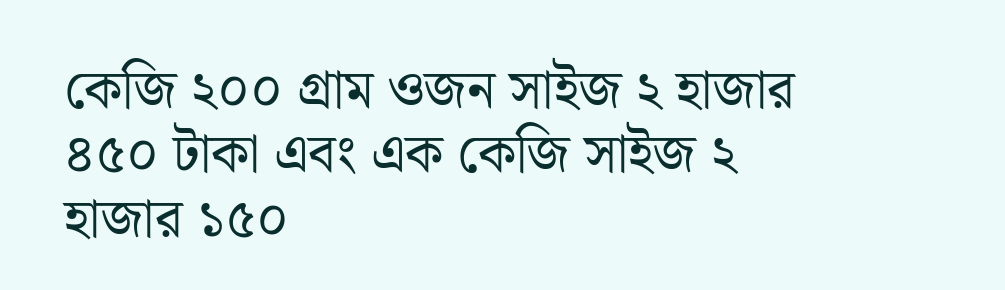কেজি ২০০ গ্রাম ওজন সাইজ ২ হাজার ৪৫০ টাকা এবং এক কেজি সাইজ ২ হাজার ১৫০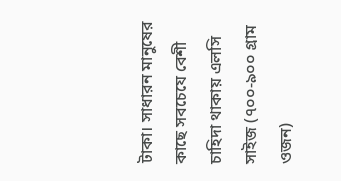টাকা। সাধারন মানুষের কাছে সবচেযে বেশী চাহিদা থাকায় এলসি সাইজ (৭০০-৯০০ গ্রাম ওজন)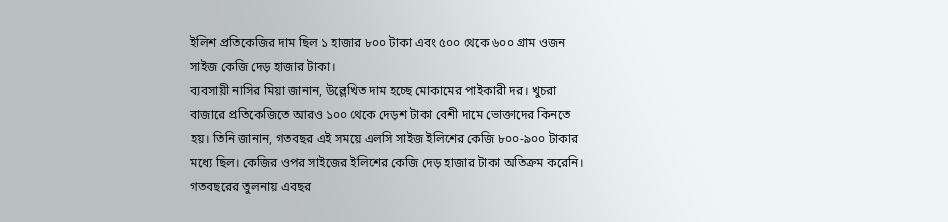ইলিশ প্রতিকেজির দাম ছিল ১ হাজার ৮০০ টাকা এবং ৫০০ থেকে ৬০০ গ্রাম ওজন সাইজ কেজি দেড় হাজার টাকা।
ব্যবসায়ী নাসির মিয়া জানান, উল্লেখিত দাম হচ্ছে মোকামের পাইকারী দর। খুচরা বাজারে প্রতিকেজিতে আরও ১০০ থেকে দেড়শ টাকা বেশী দামে ভোক্তাদের কিনতে হয়। তিনি জানান, গতবছর এই সময়ে এলসি সাইজ ইলিশের কেজি ৮০০-৯০০ টাকার মধ্যে ছিল। কেজির ওপর সাইজের ইলিশের কেজি দেড় হাজার টাকা অতিক্রম করেনি। গতবছরের তুলনায় এবছর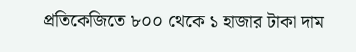প্রতিকেজিতে ৮০০ থেকে ১ হাজার টাকা দাম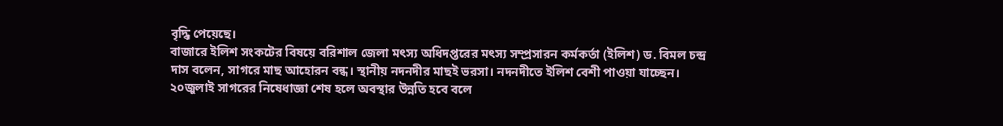বৃদ্ধি পেয়েছে।
বাজারে ইলিশ সংকটের বিষয়ে বরিশাল জেলা মৎস্য অধিদপ্তরের মৎস্য সম্প্রসারন কর্মকর্তা (ইলিশ) ড. বিমল চন্দ্র দাস বলেন, সাগরে মাছ আহোরন বন্ধ। স্থানীয় নদনদীর মাছই ভরসা। নদনদীতে ইলিশ বেশী পাওয়া যাচ্ছেন। ২০জুলাই সাগরের নিষেধাজ্ঞা শেষ হলে অবস্থার উন্নতি হবে বলে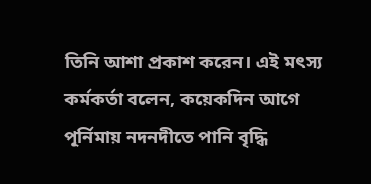তিনি আশা প্রকাশ করেন। এই মৎস্য কর্মকর্তা বলেন, কয়েকদিন আগে পূর্নিমায় নদনদীতে পানি বৃদ্ধি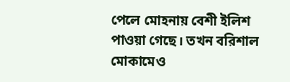পেলে মোহনায় বেশী ইলিশ পাওয়া গেছে। তখন বরিশাল মোকামেও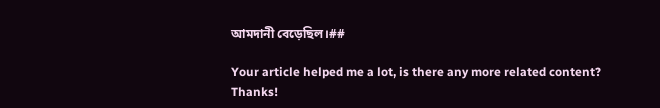আমদানী বেড়েছিল।##

Your article helped me a lot, is there any more related content? Thanks!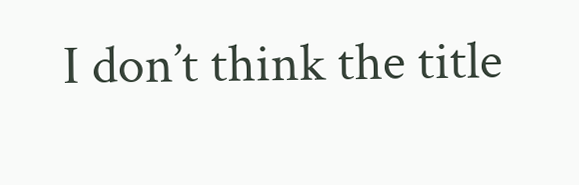I don’t think the title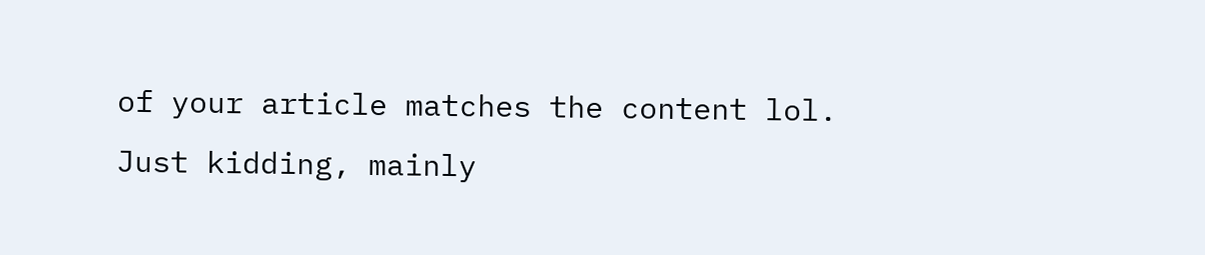of your article matches the content lol. Just kidding, mainly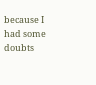because I had some doubts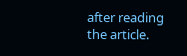after reading the article.